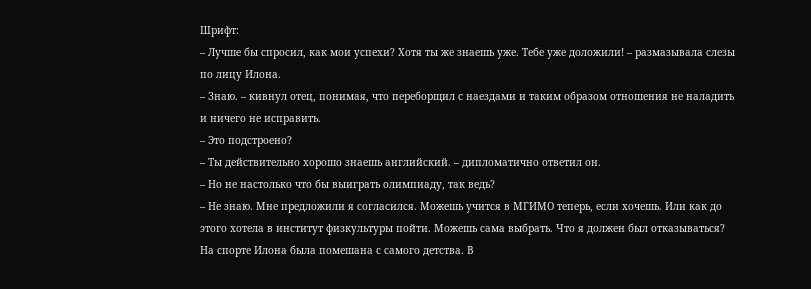Шрифт:
– Лучше бы спросил, как мои успехи? Хотя ты же знаешь уже. Тебе уже доложили! – размазывала слезы по лицу Илона.
– Знаю. – кивнул отец, понимая, что переборщил с наездами и таким образом отношения не наладить и ничего не исправить.
– Это подстроено?
– Ты действительно хорошо знаешь английский. – дипломатично ответил он.
– Но не настолько что бы выиграть олимпиаду, так ведь?
– Не знаю. Мне предложили я согласился. Можешь учится в МГИМО теперь, если хочешь. Или как до этого хотела в институт физкультуры пойти. Можешь сама выбрать. Что я должен был отказываться?
На спорте Илона была помешана с самого детства. В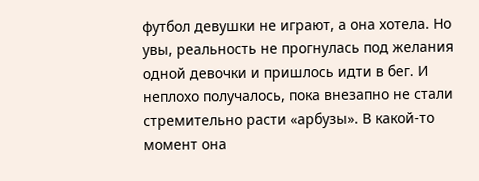футбол девушки не играют, а она хотела. Но увы, реальность не прогнулась под желания одной девочки и пришлось идти в бег. И неплохо получалось, пока внезапно не стали стремительно расти «арбузы». В какой-то момент она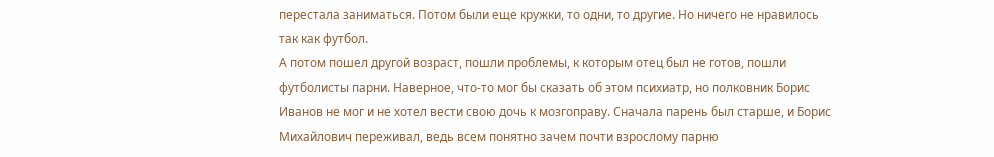перестала заниматься. Потом были еще кружки, то одни, то другие. Но ничего не нравилось так как футбол.
А потом пошел другой возраст, пошли проблемы, к которым отец был не готов, пошли футболисты парни. Наверное, что-то мог бы сказать об этом психиатр, но полковник Борис Иванов не мог и не хотел вести свою дочь к мозгоправу. Сначала парень был старше, и Борис Михайлович переживал, ведь всем понятно зачем почти взрослому парню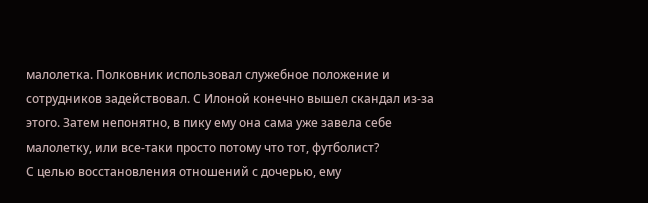малолетка. Полковник использовал служебное положение и сотрудников задействовал. С Илоной конечно вышел скандал из-за этого. Затем непонятно, в пику ему она сама уже завела себе малолетку, или все-таки просто потому что тот, футболист?
С целью восстановления отношений с дочерью, ему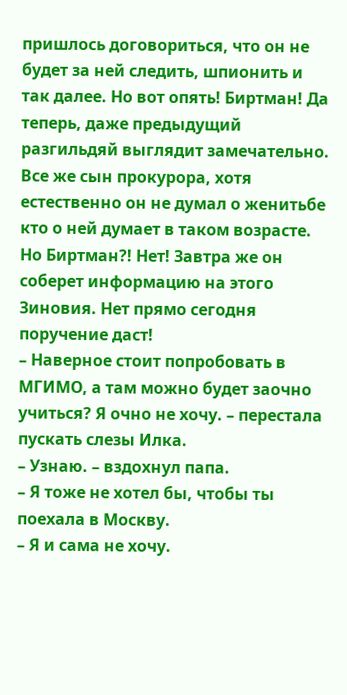пришлось договориться, что он не будет за ней следить, шпионить и так далее. Но вот опять! Биртман! Да теперь, даже предыдущий разгильдяй выглядит замечательно. Все же сын прокурора, хотя естественно он не думал о женитьбе кто о ней думает в таком возрасте. Но Биртман?! Нет! Завтра же он соберет информацию на этого Зиновия. Нет прямо сегодня поручение даст!
– Наверное стоит попробовать в МГИМО, а там можно будет заочно учиться? Я очно не хочу. – перестала пускать слезы Илка.
– Узнаю. – вздохнул папа.
– Я тоже не хотел бы, чтобы ты поехала в Москву.
– Я и сама не хочу.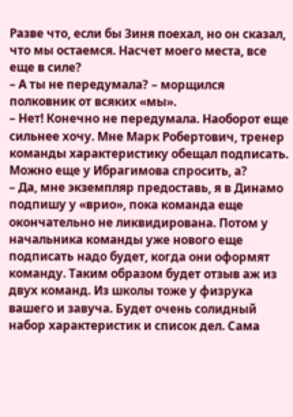Разве что, если бы Зиня поехал, но он сказал, что мы остаемся. Насчет моего места, все еще в силе?
– А ты не передумала? – морщился полковник от всяких «мы».
– Нет! Конечно не передумала. Наоборот еще сильнее хочу. Мне Марк Робертович, тренер команды характеристику обещал подписать. Можно еще у Ибрагимова спросить, а?
– Да, мне экземпляр предоставь, я в Динамо подпишу у «врио», пока команда еще окончательно не ликвидирована. Потом у начальника команды уже нового еще подписать надо будет, когда они оформят команду. Таким образом будет отзыв аж из двух команд. Из школы тоже у физрука вашего и завуча. Будет очень солидный набор характеристик и список дел. Сама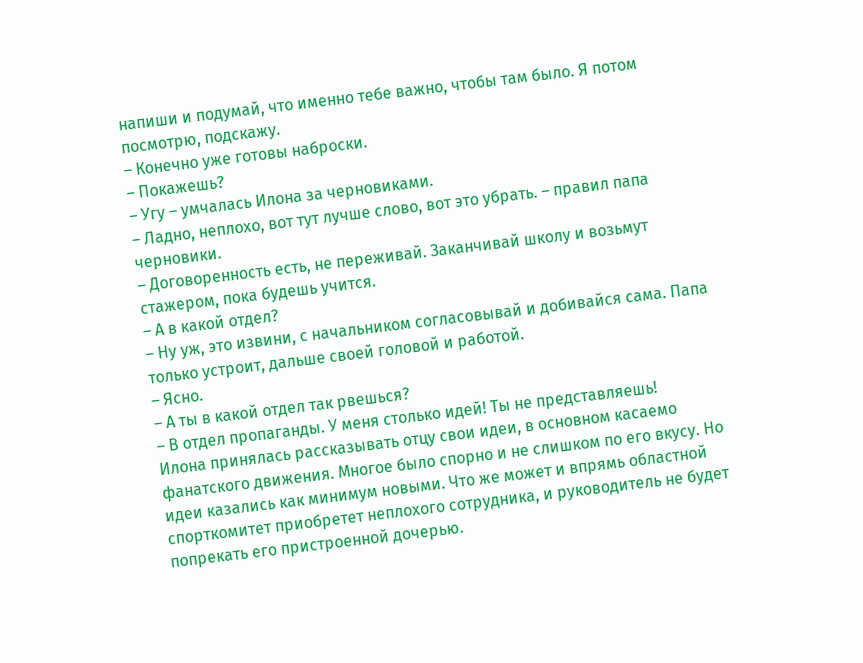напиши и подумай, что именно тебе важно, чтобы там было. Я потом посмотрю, подскажу.
– Конечно уже готовы наброски.
– Покажешь?
– Угу – умчалась Илона за черновиками.
– Ладно, неплохо, вот тут лучше слово, вот это убрать. – правил папа черновики.
– Договоренность есть, не переживай. Заканчивай школу и возьмут стажером, пока будешь учится.
– А в какой отдел?
– Ну уж, это извини, с начальником согласовывай и добивайся сама. Папа только устроит, дальше своей головой и работой.
– Ясно.
– А ты в какой отдел так рвешься?
– В отдел пропаганды. У меня столько идей! Ты не представляешь!
Илона принялась рассказывать отцу свои идеи, в основном касаемо фанатского движения. Многое было спорно и не слишком по его вкусу. Но идеи казались как минимум новыми. Что же может и впрямь областной спорткомитет приобретет неплохого сотрудника, и руководитель не будет попрекать его пристроенной дочерью.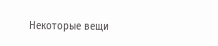Некоторые вещи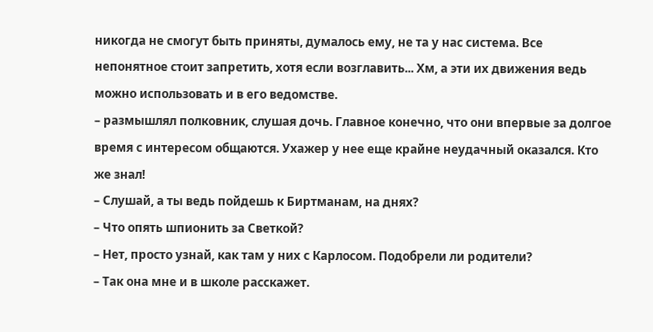никогда не смогут быть приняты, думалось ему, не та у нас система. Все непонятное стоит запретить, хотя если возглавить... Хм, а эти их движения ведь можно использовать и в его ведомстве.
– размышлял полковник, слушая дочь. Главное конечно, что они впервые за долгое время с интересом общаются. Ухажер у нее еще крайне неудачный оказался. Кто же знал!
– Слушай, а ты ведь пойдешь к Биртманам, на днях?
– Что опять шпионить за Светкой?
– Нет, просто узнай, как там у них с Карлосом. Подобрели ли родители?
– Так она мне и в школе расскажет.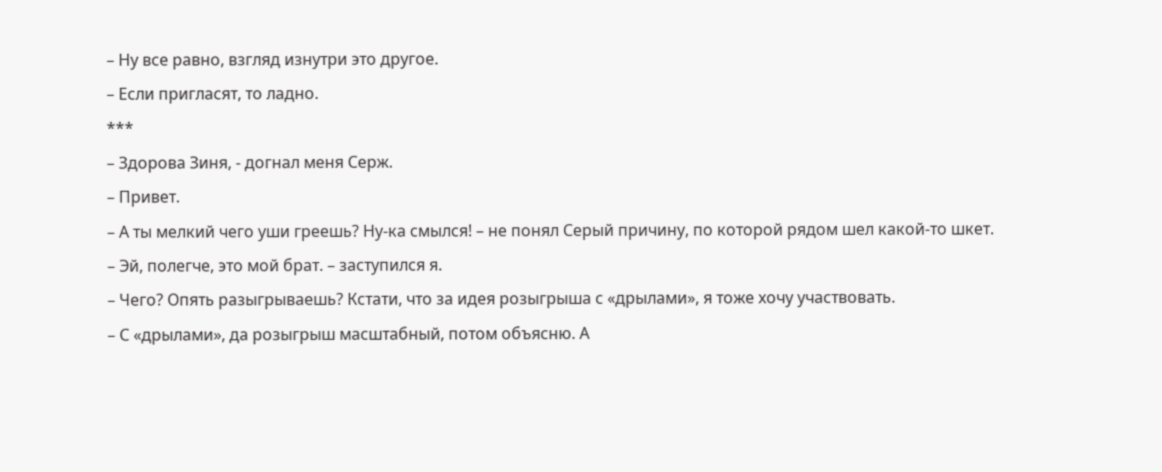– Ну все равно, взгляд изнутри это другое.
– Если пригласят, то ладно.
***
– Здорова Зиня, - догнал меня Серж.
– Привет.
– А ты мелкий чего уши греешь? Ну-ка смылся! – не понял Серый причину, по которой рядом шел какой-то шкет.
– Эй, полегче, это мой брат. – заступился я.
– Чего? Опять разыгрываешь? Кстати, что за идея розыгрыша с «дрылами», я тоже хочу участвовать.
– С «дрылами», да розыгрыш масштабный, потом объясню. А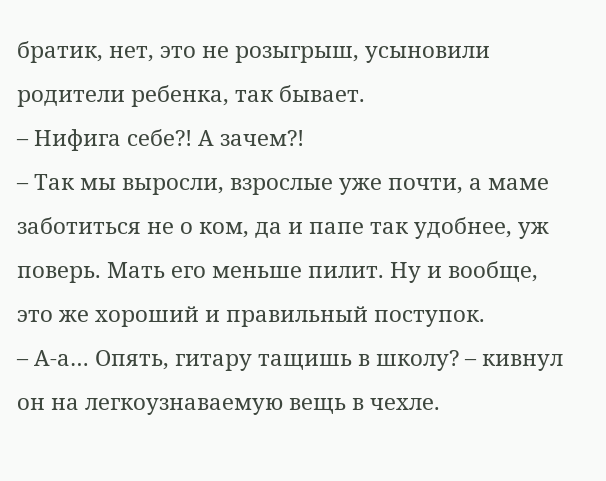братик, нет, это не розыгрыш, усыновили родители ребенка, так бывает.
– Нифига себе?! А зачем?!
– Так мы выросли, взрослые уже почти, а маме заботиться не о ком, да и папе так удобнее, уж поверь. Мать его меньше пилит. Ну и вообще, это же хороший и правильный поступок.
– А-а… Опять, гитару тащишь в школу? – кивнул он на легкоузнаваемую вещь в чехле.